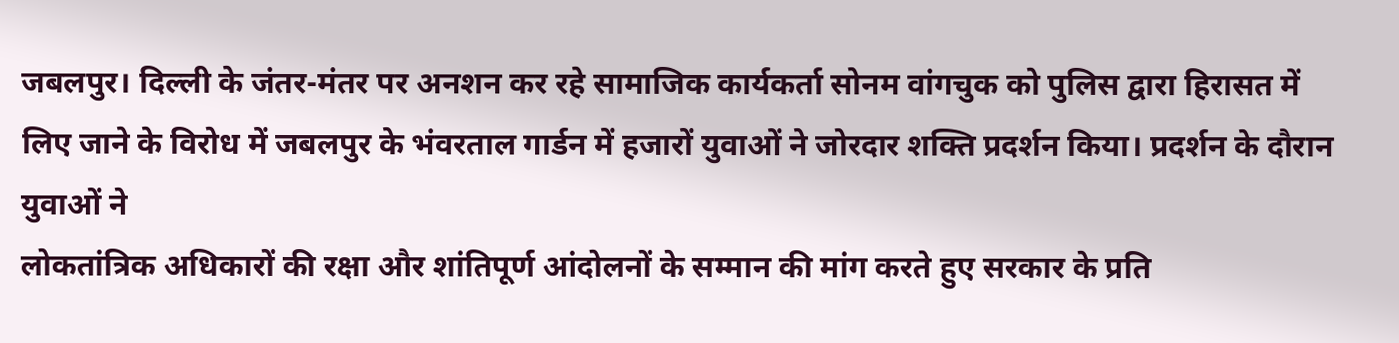जबलपुर। दिल्ली के जंतर-मंतर पर अनशन कर रहे सामाजिक कार्यकर्ता सोनम वांगचुक को पुलिस द्वारा हिरासत में लिए जाने के विरोध में जबलपुर के भंवरताल गार्डन में हजारों युवाओं ने जोरदार शक्ति प्रदर्शन किया। प्रदर्शन के दौरान युवाओं ने
लोकतांत्रिक अधिकारों की रक्षा और शांतिपूर्ण आंदोलनों के सम्मान की मांग करते हुए सरकार के प्रति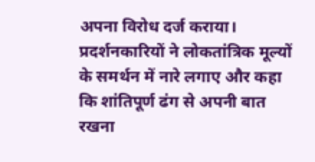अपना विरोध दर्ज कराया। प्रदर्शनकारियों ने लोकतांत्रिक मूल्यों के समर्थन में नारे लगाए और कहा कि शांतिपूर्ण ढंग से अपनी बात रखना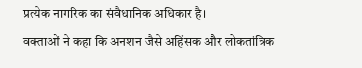प्रत्येक नागरिक का संवैधानिक अधिकार है।
वक्ताओं ने कहा कि अनशन जैसे अहिंसक और लोकतांत्रिक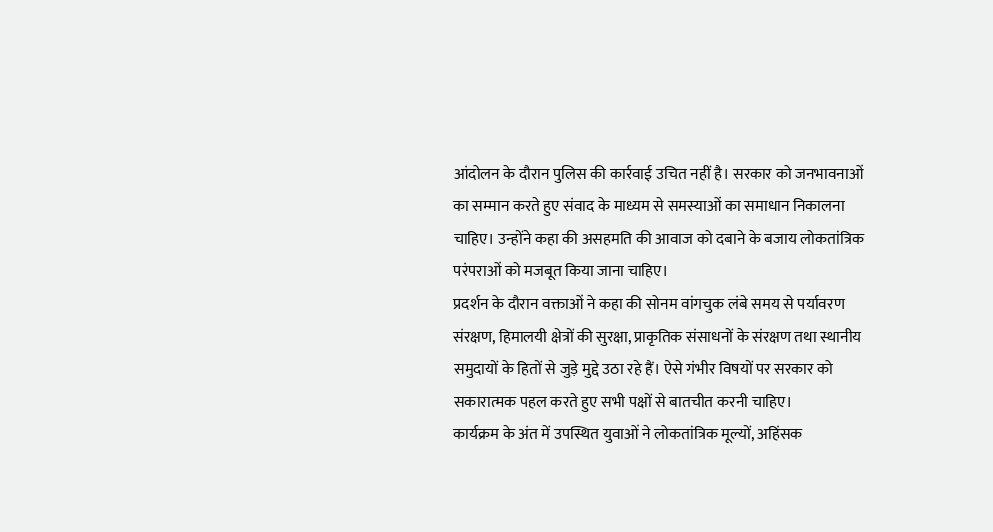आंदोलन के दौरान पुलिस की कार्रवाई उचित नहीं है। सरकार को जनभावनाओं का सम्मान करते हुए संवाद के माध्यम से समस्याओं का समाधान निकालना चाहिए। उन्होंने कहा की असहमति की आवाज को दबाने के बजाय लोकतांत्रिक परंपराओं को मजबूत किया जाना चाहिए।
प्रदर्शन के दौरान वक्ताओं ने कहा की सोनम वांगचुक लंबे समय से पर्यावरण संरक्षण, हिमालयी क्षेत्रों की सुरक्षा, प्राकृतिक संसाधनों के संरक्षण तथा स्थानीय समुदायों के हितों से जुड़े मुद्दे उठा रहे हैं। ऐसे गंभीर विषयों पर सरकार को सकारात्मक पहल करते हुए सभी पक्षों से बातचीत करनी चाहिए।
कार्यक्रम के अंत में उपस्थित युवाओं ने लोकतांत्रिक मूल्यों, अहिंसक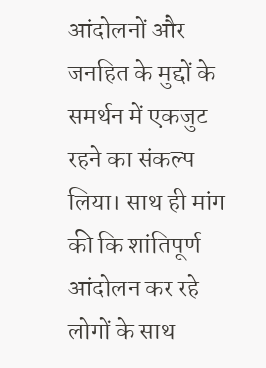आंदोलनों और जनहित के मुद्दों के समर्थन में एकजुट रहने का संकल्प लिया। साथ ही मांग की कि शांतिपूर्ण आंदोलन कर रहे लोगों के साथ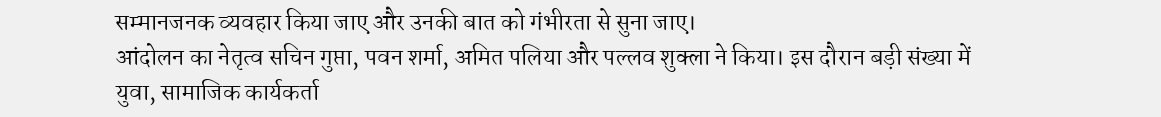सम्मानजनक व्यवहार किया जाए और उनकी बात को गंभीरता से सुना जाए।
आंदोलन का नेतृत्व सचिन गुप्ता, पवन शर्मा, अमित पलिया और पल्लव शुक्ला ने किया। इस दौरान बड़ी संख्या में युवा, सामाजिक कार्यकर्ता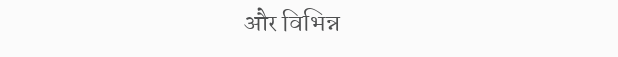और विभिन्न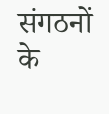संगठनों के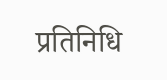प्रतिनिधि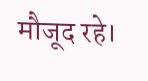मौजूद रहे।